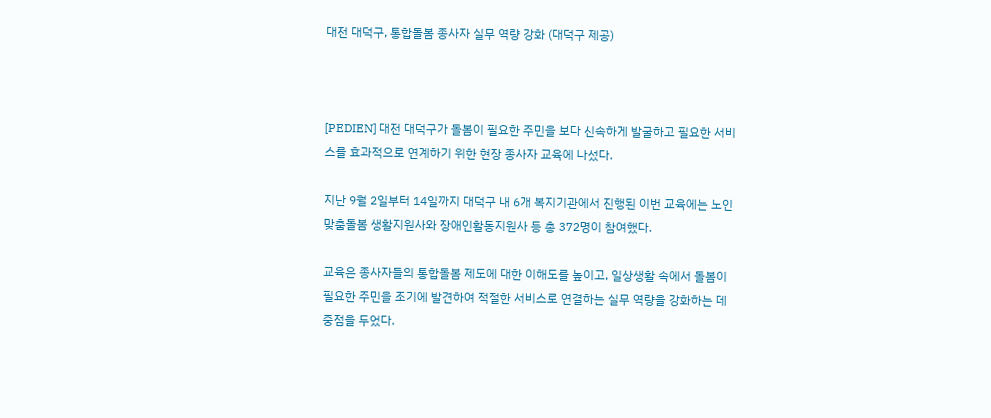대전 대덕구, 통합돌봄 종사자 실무 역량 강화 (대덕구 제공)



[PEDIEN] 대전 대덕구가 돌봄이 필요한 주민을 보다 신속하게 발굴하고 필요한 서비스를 효과적으로 연계하기 위한 현장 종사자 교육에 나섰다.

지난 9월 2일부터 14일까지 대덕구 내 6개 복지기관에서 진행된 이번 교육에는 노인맞춤돌봄 생활지원사와 장애인활동지원사 등 총 372명이 참여했다.

교육은 종사자들의 통합돌봄 제도에 대한 이해도를 높이고, 일상생활 속에서 돌봄이 필요한 주민을 조기에 발견하여 적절한 서비스로 연결하는 실무 역량을 강화하는 데 중점을 두었다.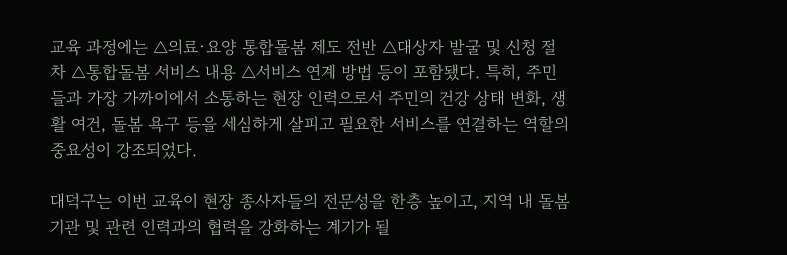교육 과정에는 △의료·요양 통합돌봄 제도 전반 △대상자 발굴 및 신청 절차 △통합돌봄 서비스 내용 △서비스 연계 방법 등이 포함됐다. 특히, 주민들과 가장 가까이에서 소통하는 현장 인력으로서 주민의 건강 상태 변화, 생활 여건, 돌봄 욕구 등을 세심하게 살피고 필요한 서비스를 연결하는 역할의 중요성이 강조되었다.

대덕구는 이번 교육이 현장 종사자들의 전문성을 한층 높이고, 지역 내 돌봄 기관 및 관련 인력과의 협력을 강화하는 계기가 될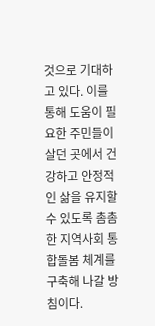것으로 기대하고 있다. 이를 통해 도움이 필요한 주민들이 살던 곳에서 건강하고 안정적인 삶을 유지할 수 있도록 촘촘한 지역사회 통합돌봄 체계를 구축해 나갈 방침이다.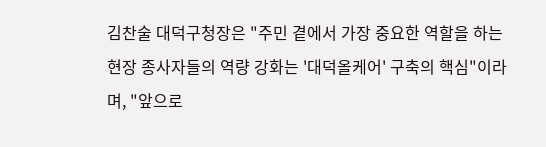김찬술 대덕구청장은 "주민 곁에서 가장 중요한 역할을 하는 현장 종사자들의 역량 강화는 '대덕올케어' 구축의 핵심"이라며, "앞으로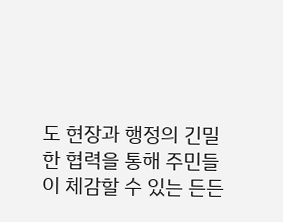도 현장과 행정의 긴밀한 협력을 통해 주민들이 체감할 수 있는 든든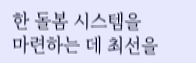한 돌봄 시스템을 마련하는 데 최선을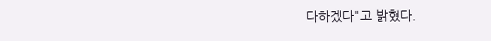다하겠다"고 밝혔다.